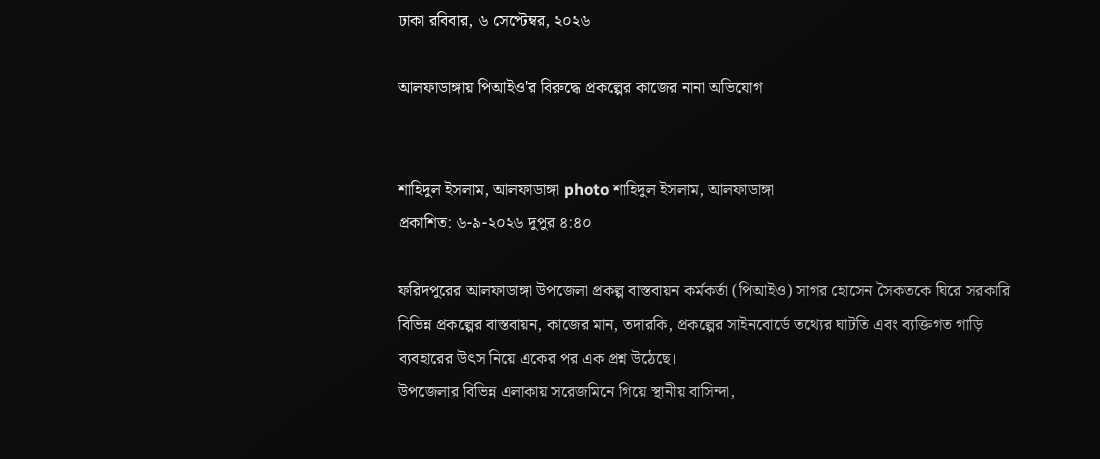ঢাকা রবিবার, ৬ সেপ্টেম্বর, ২০২৬

আলফাডাঙ্গায় পিআইও'র বিরুদ্ধে প্রকল্পের কাজের নানা অভিযোগ


শাহিদুল ইসলাম, আলফাডাঙ্গা photo শাহিদুল ইসলাম, আলফাডাঙ্গা
প্রকাশিত: ৬-৯-২০২৬ দুপুর ৪:৪০

ফরিদপুরের আলফাডাঙ্গা উপজেলা প্রকল্প বাস্তবায়ন কর্মকর্তা (পিআইও) সাগর হোসেন সৈকতকে ঘিরে সরকারি বিভিন্ন প্রকল্পের বাস্তবায়ন, কাজের মান, তদারকি, প্রকল্পের সাইনবোর্ডে তথ্যের ঘাটতি এবং ব্যক্তিগত গাড়ি ব্যবহারের উৎস নিয়ে একের পর এক প্রশ্ন উঠেছে।
উপজেলার বিভিন্ন এলাকায় সরেজমিনে গিয়ে স্থানীয় বাসিন্দা,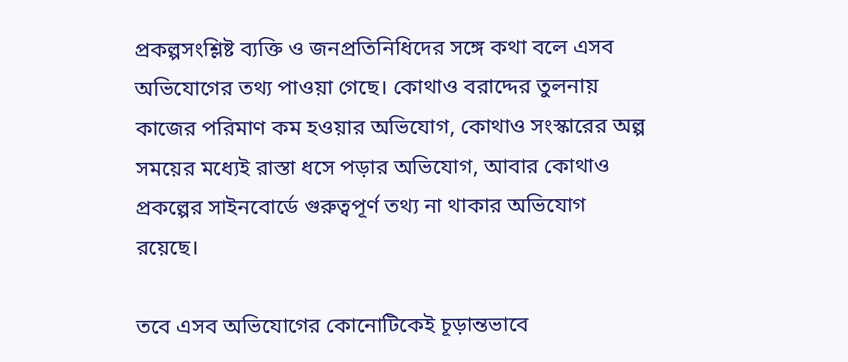প্রকল্পসংশ্লিষ্ট ব্যক্তি ও জনপ্রতিনিধিদের সঙ্গে কথা বলে এসব অভিযোগের তথ্য পাওয়া গেছে। কোথাও বরাদ্দের তুলনায় কাজের পরিমাণ কম হওয়ার অভিযোগ, কোথাও সংস্কারের অল্প সময়ের মধ্যেই রাস্তা ধসে পড়ার অভিযোগ, আবার কোথাও প্রকল্পের সাইনবোর্ডে গুরুত্বপূর্ণ তথ্য না থাকার অভিযোগ রয়েছে।

তবে এসব অভিযোগের কোনোটিকেই চূড়ান্তভাবে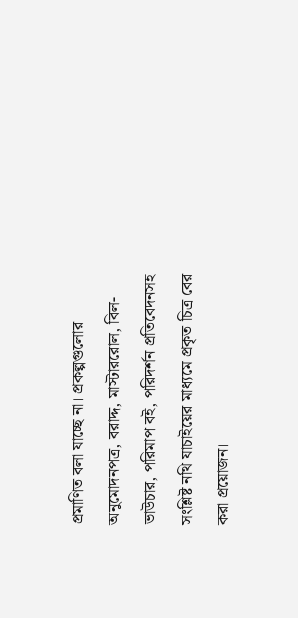প্রমাণিত বলা যাচ্ছে না। প্রকল্পগুলোর অনুমোদনপত্র, বরাদ্দ, মাস্টাররোল, বিল-ভাউচার, পরিমাপ বই, পরিদর্শন প্রতিবেদনসহ সংশ্লিষ্ট নথি যাচাইয়ের মাধ্যমে প্রকৃত চিত্র বের করা প্রয়োজন।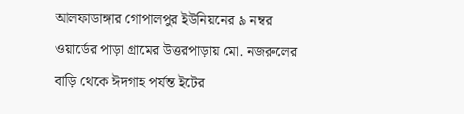আলফাডাঙ্গার গোপালপুর ইউনিয়নের ৯ নম্বর ওয়ার্ডের পাড়া গ্রামের উত্তরপাড়ায় মো. নজরুলের বাড়ি থেকে ঈদগাহ পর্যন্ত ইটের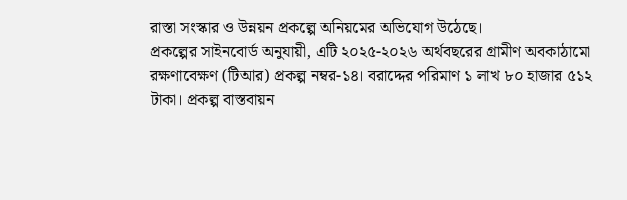রাস্তা সংস্কার ও উন্নয়ন প্রকল্পে অনিয়মের অভিযোগ উঠেছে।
প্রকল্পের সাইনবোর্ড অনুযায়ী, এটি ২০২৫-২০২৬ অর্থবছরের গ্রামীণ অবকাঠামো রক্ষণাবেক্ষণ (টিআর) প্রকল্প নম্বর-১৪। বরাদ্দের পরিমাণ ১ লাখ ৮০ হাজার ৫১২ টাকা। প্রকল্প বাস্তবায়ন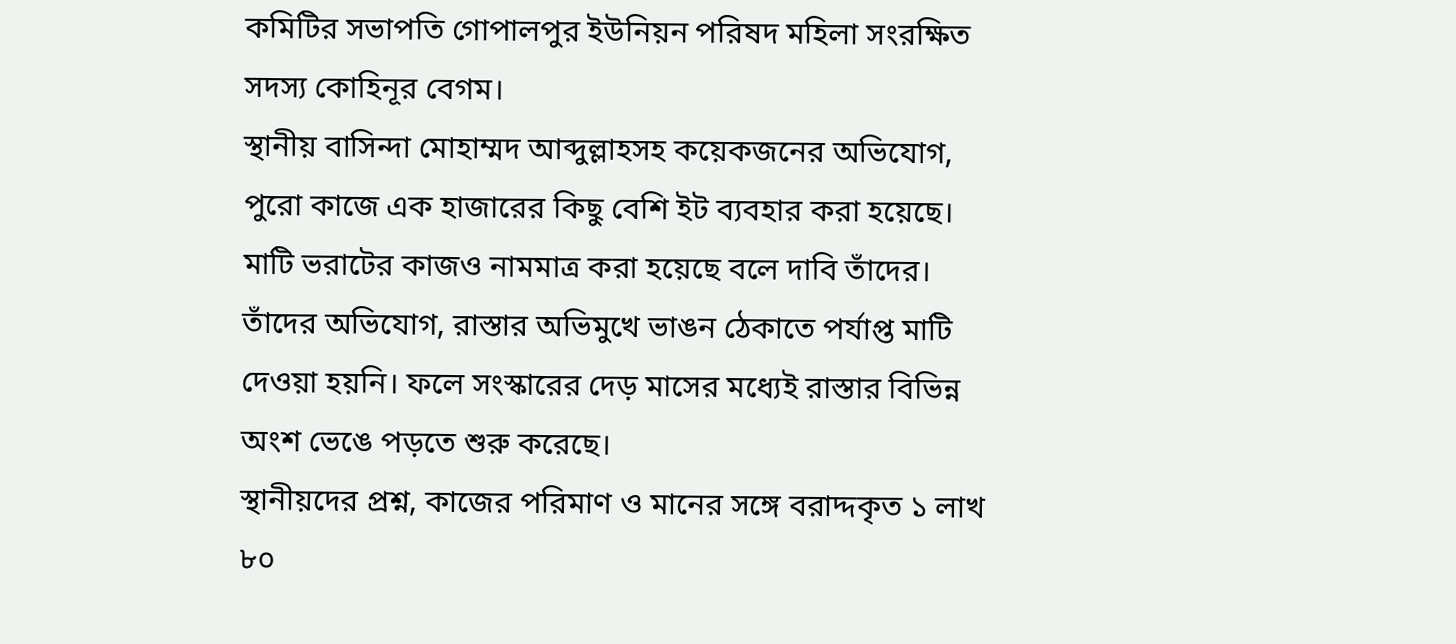কমিটির সভাপতি গোপালপুর ইউনিয়ন পরিষদ মহিলা সংরক্ষিত সদস্য কোহিনূর বেগম।
স্থানীয় বাসিন্দা মোহাম্মদ আব্দুল্লাহসহ কয়েকজনের অভিযোগ, পুরো কাজে এক হাজারের কিছু বেশি ইট ব্যবহার করা হয়েছে। মাটি ভরাটের কাজও নামমাত্র করা হয়েছে বলে দাবি তাঁদের।
তাঁদের অভিযোগ, রাস্তার অভিমুখে ভাঙন ঠেকাতে পর্যাপ্ত মাটি দেওয়া হয়নি। ফলে সংস্কারের দেড় মাসের মধ্যেই রাস্তার বিভিন্ন অংশ ভেঙে পড়তে শুরু করেছে।
স্থানীয়দের প্রশ্ন, কাজের পরিমাণ ও মানের সঙ্গে বরাদ্দকৃত ১ লাখ ৮০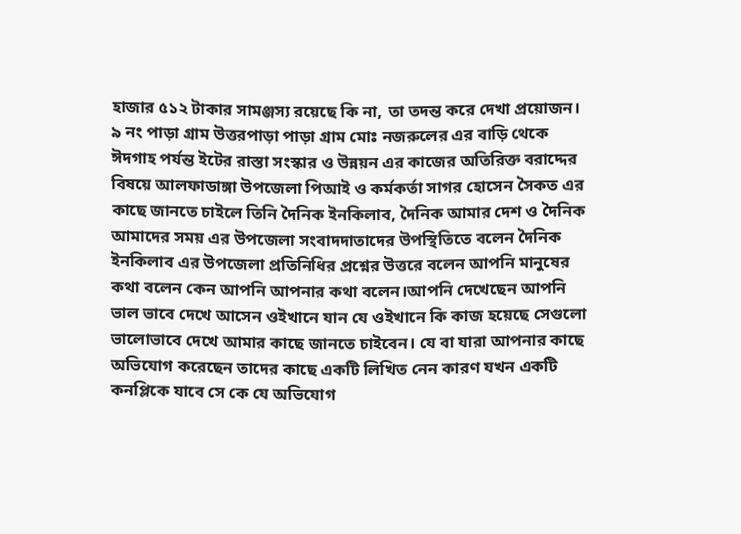হাজার ৫১২ টাকার সামঞ্জস্য রয়েছে কি না, তা তদন্ত করে দেখা প্রয়োজন। ৯ নং পাড়া গ্রাম উত্তরপাড়া পাড়া গ্রাম মোঃ নজরুলের এর বাড়ি থেকে ঈদগাহ পর্যন্ত ইটের রাস্তা সংস্কার ও উন্নয়ন এর কাজের অতিরিক্ত বরাদ্দের বিষয়ে আলফাডাঙ্গা উপজেলা পিআই ও কর্মকর্তা সাগর হোসেন সৈকত এর কাছে জানতে চাইলে তিনি দৈনিক ইনকিলাব, দৈনিক আমার দেশ ও দৈনিক আমাদের সময় এর উপজেলা সংবাদদাতাদের উপস্থিতিতে বলেন দৈনিক ইনকিলাব এর উপজেলা প্রতিনিধির প্রশ্নের উত্তরে বলেন আপনি মানুষের কথা বলেন কেন আপনি আপনার কথা বলেন।আপনি দেখেছেন আপনি ভাল ভাবে দেখে আসেন ওইখানে যান যে ওইখানে কি কাজ হয়েছে সেগুলো ভালোভাবে দেখে আমার কাছে জানতে চাইবেন। যে বা যারা আপনার কাছে অভিযোগ করেছেন তাদের কাছে একটি লিখিত নেন কারণ যখন একটি কনপ্লিকে যাবে সে কে যে অভিযোগ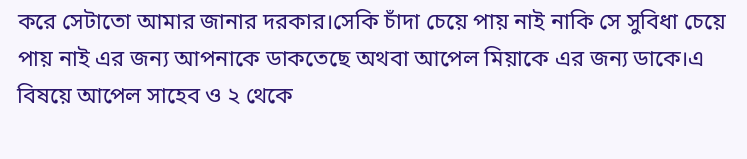করে সেটাতো আমার জানার দরকার।সেকি চাঁদা চেয়ে পায় নাই নাকি সে সুবিধা চেয়ে পায় নাই এর জন্য আপনাকে ডাকতেছে অথবা আপেল মিয়াকে এর জন্য ডাকে।এ বিষয়ে আপেল সাহেব ও ২ থেকে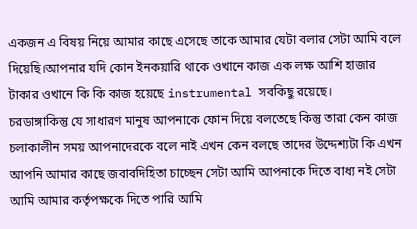একজন এ বিষয় নিয়ে আমার কাছে এসেছে তাকে আমার যেটা বলার সেটা আমি বলে দিয়েছি।আপনার যদি কোন ইনকয়ারি থাকে ওখানে কাজ এক লক্ষ আশি হাজার টাকার ওখানে কি কি কাজ হয়েছে instrumental সবকিছু রয়েছে।
চরডাঙ্গাকিন্তু যে সাধারণ মানুষ আপনাকে ফোন দিয়ে বলতেছে কিন্তু তারা কেন কাজ চলাকালীন সময় আপনাদেরকে বলে নাই এখন কেন বলছে তাদের উদ্দেশ্যটা কি এখন আপনি আমার কাছে জবাবদিহিতা চাচ্ছেন সেটা আমি আপনাকে দিতে বাধ্য নই সেটা আমি আমার কর্তৃপক্ষকে দিতে পারি আমি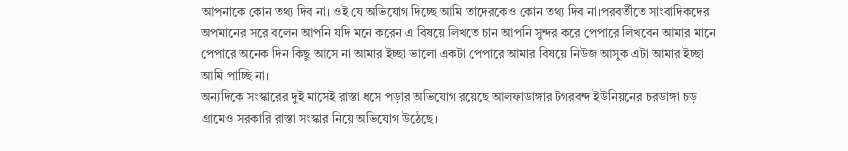আপনাকে কোন তথ্য দিব না। ওই যে অভিযোগ দিচ্ছে আমি তাদেরকেও কোন তথ্য দিব না।পরবর্তীতে সাংবাদিকদের অপমানের সরে বলেন আপনি যদি মনে করেন এ বিষয়ে লিখতে চান আপনি সুন্দর করে পেপারে লিখবেন আমার মানে পেপারে অনেক দিন কিছু আসে না আমার ইচ্ছা ভালো একটা পেপারে আমার বিষয়ে নিউজ আসুক এটা আমার ইচ্ছা আমি পাচ্ছি না।
অন্যদিকে সংস্কারের দুই মাসেই রাস্তা ধসে পড়ার অভিযোগ রয়েছে আলফাডাঙ্গার টগরবন্দ ইউনিয়নের চরডাঙ্গা চড় গ্রামেও সরকারি রাস্তা সংস্কার নিয়ে অভিযোগ উঠেছে।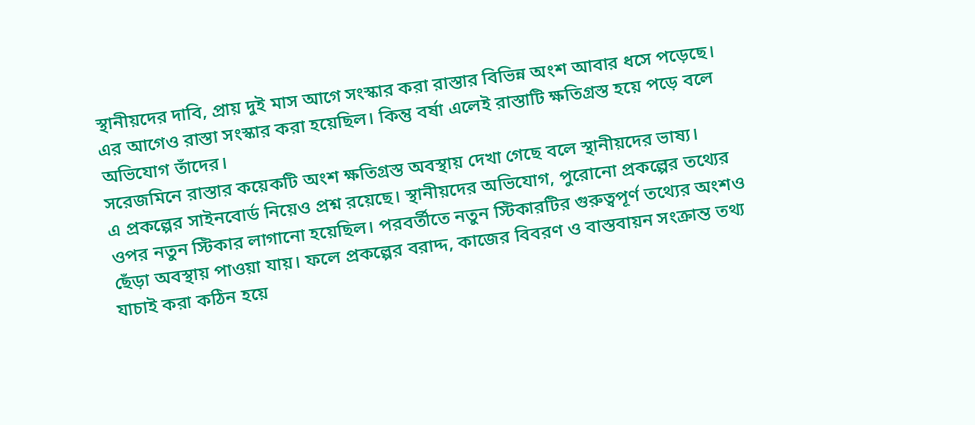স্থানীয়দের দাবি, প্রায় দুই মাস আগে সংস্কার করা রাস্তার বিভিন্ন অংশ আবার ধসে পড়েছে। এর আগেও রাস্তা সংস্কার করা হয়েছিল। কিন্তু বর্ষা এলেই রাস্তাটি ক্ষতিগ্রস্ত হয়ে পড়ে বলে অভিযোগ তাঁদের।
সরেজমিনে রাস্তার কয়েকটি অংশ ক্ষতিগ্রস্ত অবস্থায় দেখা গেছে বলে স্থানীয়দের ভাষ্য।
এ প্রকল্পের সাইনবোর্ড নিয়েও প্রশ্ন রয়েছে। স্থানীয়দের অভিযোগ, পুরোনো প্রকল্পের তথ্যের ওপর নতুন স্টিকার লাগানো হয়েছিল। পরবর্তীতে নতুন স্টিকারটির গুরুত্বপূর্ণ তথ্যের অংশও ছেঁড়া অবস্থায় পাওয়া যায়। ফলে প্রকল্পের বরাদ্দ, কাজের বিবরণ ও বাস্তবায়ন সংক্রান্ত তথ্য যাচাই করা কঠিন হয়ে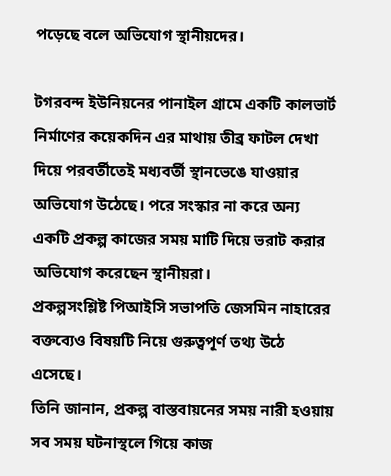পড়েছে বলে অভিযোগ স্থানীয়দের।

টগরবন্দ ইউনিয়নের পানাইল গ্রামে একটি কালভার্ট নির্মাণের কয়েকদিন এর মাথায় তীব্র ফাটল দেখা দিয়ে পরবর্তীতেই মধ্যবর্তী স্থানভেঙে যাওয়ার অভিযোগ উঠেছে। পরে সংস্কার না করে অন্য একটি প্রকল্প কাজের সময় মাটি দিয়ে ভরাট করার অভিযোগ করেছেন স্থানীয়রা।
প্রকল্পসংশ্লিষ্ট পিআইসি সভাপতি জেসমিন নাহারের বক্তব্যেও বিষয়টি নিয়ে গুরুত্বপূর্ণ তথ্য উঠে এসেছে।
তিনি জানান, প্রকল্প বাস্তবায়নের সময় নারী হওয়ায় সব সময় ঘটনাস্থলে গিয়ে কাজ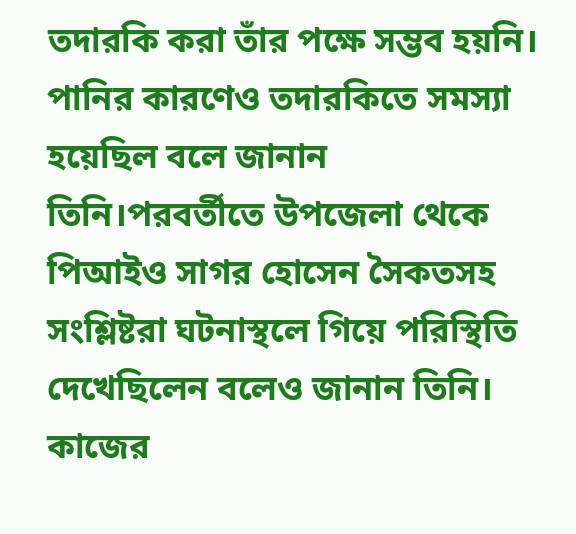তদারকি করা তাঁর পক্ষে সম্ভব হয়নি। পানির কারণেও তদারকিতে সমস্যা হয়েছিল বলে জানান তিনি।পরবর্তীতে উপজেলা থেকে পিআইও সাগর হোসেন সৈকতসহ সংশ্লিষ্টরা ঘটনাস্থলে গিয়ে পরিস্থিতি দেখেছিলেন বলেও জানান তিনি।
কাজের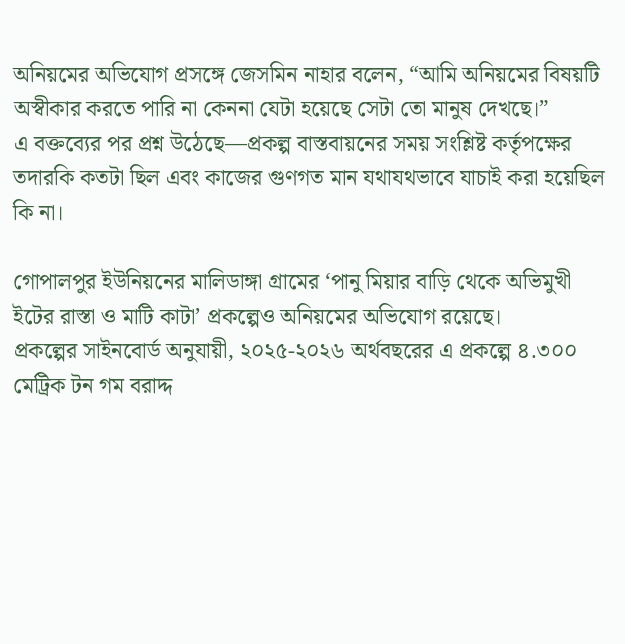অনিয়মের অভিযোগ প্রসঙ্গে জেসমিন নাহার বলেন, “আমি অনিয়মের বিষয়টি অস্বীকার করতে পারি না কেননা যেটা হয়েছে সেটা তো মানুষ দেখছে।”
এ বক্তব্যের পর প্রশ্ন উঠেছে—প্রকল্প বাস্তবায়নের সময় সংশ্লিষ্ট কর্তৃপক্ষের তদারকি কতটা ছিল এবং কাজের গুণগত মান যথাযথভাবে যাচাই করা হয়েছিল কি না।

গোপালপুর ইউনিয়নের মালিডাঙ্গা গ্রামের ‘পানু মিয়ার বাড়ি থেকে অভিমুখী ইটের রাস্তা ও মাটি কাটা’ প্রকল্পেও অনিয়মের অভিযোগ রয়েছে।
প্রকল্পের সাইনবোর্ড অনুযায়ী, ২০২৫-২০২৬ অর্থবছরের এ প্রকল্পে ৪.৩০০ মেট্রিক টন গম বরাদ্দ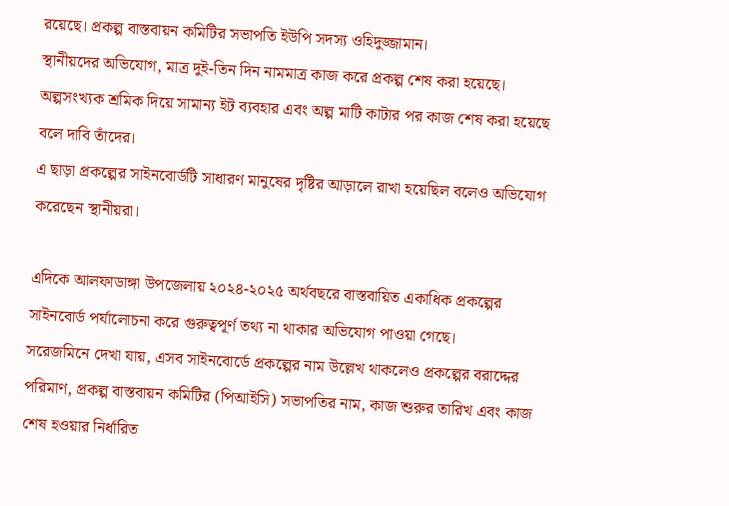রয়েছে। প্রকল্প বাস্তবায়ন কমিটির সভাপতি ইউপি সদস্য ওহিদুজ্জামান।
স্থানীয়দের অভিযোগ, মাত্র দুই-তিন দিন নামমাত্র কাজ করে প্রকল্প শেষ করা হয়েছে। অল্পসংখ্যক শ্রমিক দিয়ে সামান্য ইট ব্যবহার এবং অল্প মাটি কাটার পর কাজ শেষ করা হয়েছে বলে দাবি তাঁদের।
এ ছাড়া প্রকল্পের সাইনবোর্ডটি সাধারণ মানুষের দৃষ্টির আড়ালে রাখা হয়েছিল বলেও অভিযোগ করেছেন স্থানীয়রা।

এদিকে আলফাডাঙ্গা উপজেলায় ২০২৪-২০২৫ অর্থবছরে বাস্তবায়িত একাধিক প্রকল্পের সাইনবোর্ড পর্যালোচনা করে গুরুত্বপূর্ণ তথ্য না থাকার অভিযোগ পাওয়া গেছে।
সরেজমিনে দেখা যায়, এসব সাইনবোর্ডে প্রকল্পের নাম উল্লেখ থাকলেও প্রকল্পের বরাদ্দের পরিমাণ, প্রকল্প বাস্তবায়ন কমিটির (পিআইসি) সভাপতির নাম, কাজ শুরুর তারিখ এবং কাজ শেষ হওয়ার নির্ধারিত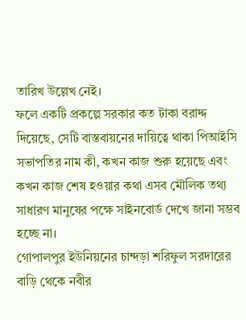তারিখ উল্লেখ নেই।
ফলে একটি প্রকল্পে সরকার কত টাকা বরাদ্দ দিয়েছে, সেটি বাস্তবায়নের দায়িত্বে থাকা পিআইসি সভাপতির নাম কী, কখন কাজ শুরু হয়েছে এবং কখন কাজ শেষ হওয়ার কথা এসব মৌলিক তথ্য সাধারণ মানুষের পক্ষে সাইনবোর্ড দেখে জানা সম্ভব হচ্ছে না।
গোপালপুর ইউনিয়নের চান্দড়া শরিফুল সরদারের বাড়ি থেকে নবীর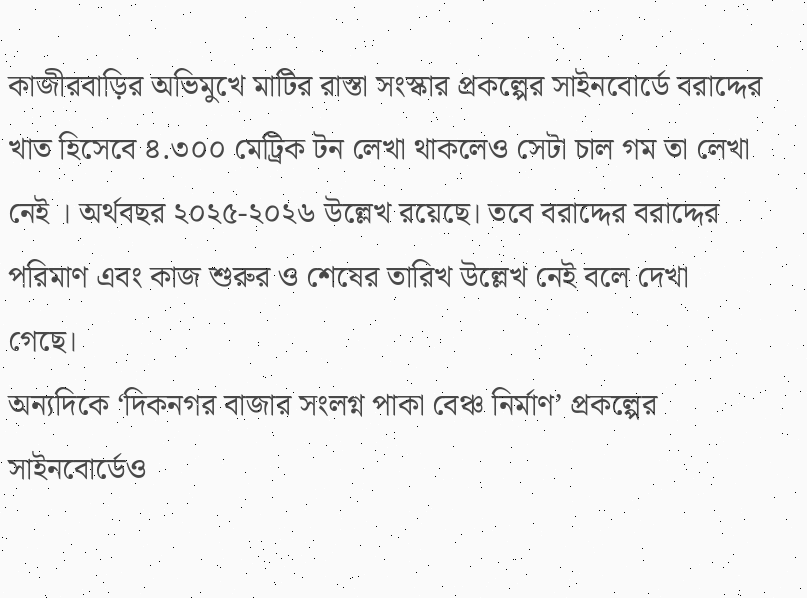কাজীরবাড়ির অভিমুখে মাটির রাস্তা সংস্কার প্রকল্পের সাইনবোর্ডে বরাদ্দের খাত হিসেবে ৪.৩০০ মেট্রিক টন লেখা থাকলেও সেটা চাল গম তা লেখা নেই । অর্থবছর ২০২৫-২০২৬ উল্লেখ রয়েছে। তবে বরাদ্দের বরাদ্দের পরিমাণ এবং কাজ শুরুর ও শেষের তারিখ উল্লেখ নেই বলে দেখা গেছে।
অন্যদিকে ‘দিকনগর বাজার সংলগ্ন পাকা বেঞ্চ নির্মাণ’ প্রকল্পের সাইনবোর্ডেও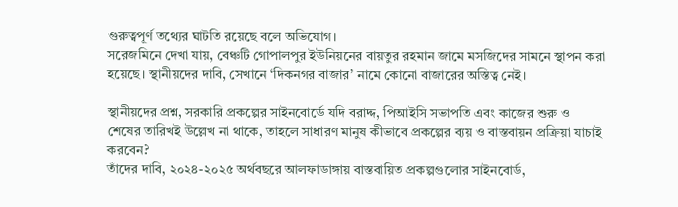গুরুত্বপূর্ণ তথ্যের ঘাটতি রয়েছে বলে অভিযোগ।
সরেজমিনে দেখা যায়, বেঞ্চটি গোপালপুর ইউনিয়নের বায়তুর রহমান জামে মসজিদের সামনে স্থাপন করা হয়েছে। স্থানীয়দের দাবি, সেখানে ‘দিকনগর বাজার’ নামে কোনো বাজারের অস্তিত্ব নেই।

স্থানীয়দের প্রশ্ন, সরকারি প্রকল্পের সাইনবোর্ডে যদি বরাদ্দ, পিআইসি সভাপতি এবং কাজের শুরু ও শেষের তারিখই উল্লেখ না থাকে, তাহলে সাধারণ মানুষ কীভাবে প্রকল্পের ব্যয় ও বাস্তবায়ন প্রক্রিয়া যাচাই করবেন?
তাঁদের দাবি, ২০২৪-২০২৫ অর্থবছরে আলফাডাঙ্গায় বাস্তবায়িত প্রকল্পগুলোর সাইনবোর্ড,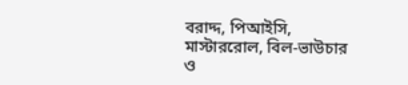বরাদ্দ, পিআইসি, মাস্টাররোল, বিল-ভাউচার ও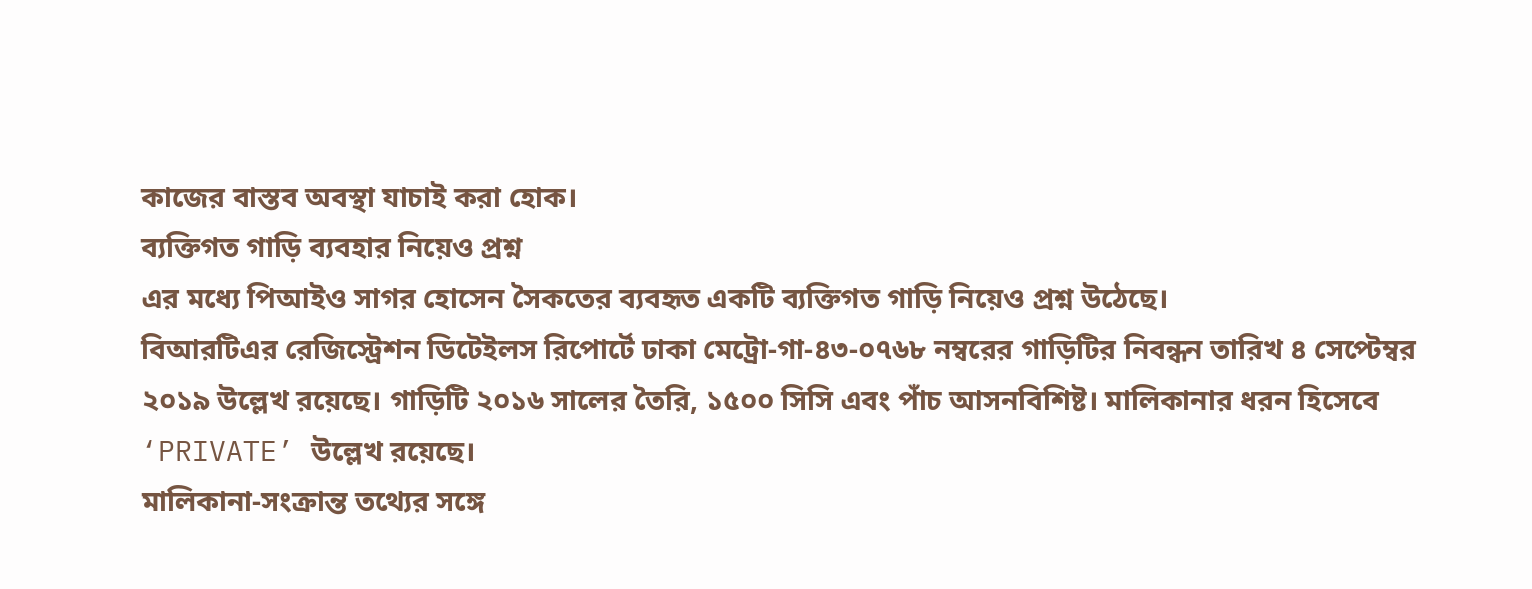কাজের বাস্তব অবস্থা যাচাই করা হোক।
ব্যক্তিগত গাড়ি ব্যবহার নিয়েও প্রশ্ন
এর মধ্যে পিআইও সাগর হোসেন সৈকতের ব্যবহৃত একটি ব্যক্তিগত গাড়ি নিয়েও প্রশ্ন উঠেছে।
বিআরটিএর রেজিস্ট্রেশন ডিটেইলস রিপোর্টে ঢাকা মেট্রো-গা-৪৩-০৭৬৮ নম্বরের গাড়িটির নিবন্ধন তারিখ ৪ সেপ্টেম্বর ২০১৯ উল্লেখ রয়েছে। গাড়িটি ২০১৬ সালের তৈরি, ১৫০০ সিসি এবং পাঁচ আসনবিশিষ্ট। মালিকানার ধরন হিসেবে ‘PRIVATE’ উল্লেখ রয়েছে।
মালিকানা-সংক্রান্ত তথ্যের সঙ্গে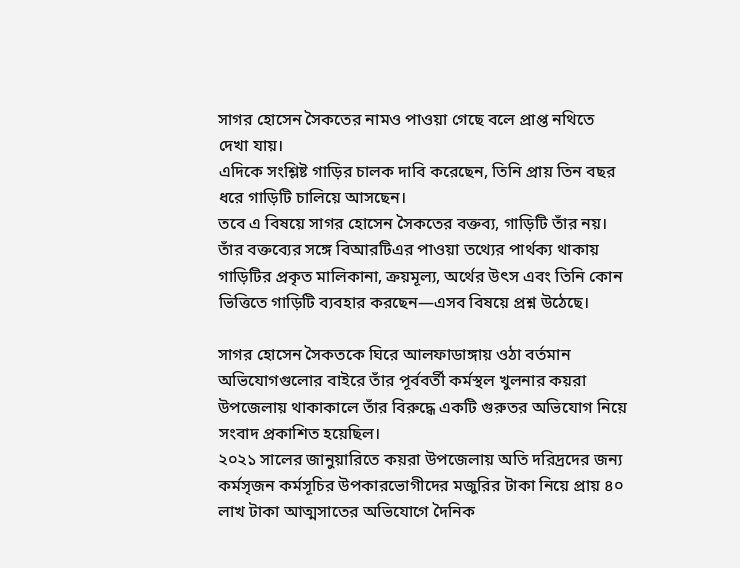সাগর হোসেন সৈকতের নামও পাওয়া গেছে বলে প্রাপ্ত নথিতে দেখা যায়।
এদিকে সংশ্লিষ্ট গাড়ির চালক দাবি করেছেন, তিনি প্রায় তিন বছর ধরে গাড়িটি চালিয়ে আসছেন।
তবে এ বিষয়ে সাগর হোসেন সৈকতের বক্তব্য, গাড়িটি তাঁর নয়।
তাঁর বক্তব্যের সঙ্গে বিআরটিএর পাওয়া তথ্যের পার্থক্য থাকায় গাড়িটির প্রকৃত মালিকানা, ক্রয়মূল্য, অর্থের উৎস এবং তিনি কোন ভিত্তিতে গাড়িটি ব্যবহার করছেন—এসব বিষয়ে প্রশ্ন উঠেছে।

সাগর হোসেন সৈকতকে ঘিরে আলফাডাঙ্গায় ওঠা বর্তমান অভিযোগগুলোর বাইরে তাঁর পূর্ববর্তী কর্মস্থল খুলনার কয়রা উপজেলায় থাকাকালে তাঁর বিরুদ্ধে একটি গুরুতর অভিযোগ নিয়ে সংবাদ প্রকাশিত হয়েছিল।
২০২১ সালের জানুয়ারিতে কয়রা উপজেলায় অতি দরিদ্রদের জন্য কর্মসৃজন কর্মসূচির উপকারভোগীদের মজুরির টাকা নিয়ে প্রায় ৪০ লাখ টাকা আত্মসাতের অভিযোগে দৈনিক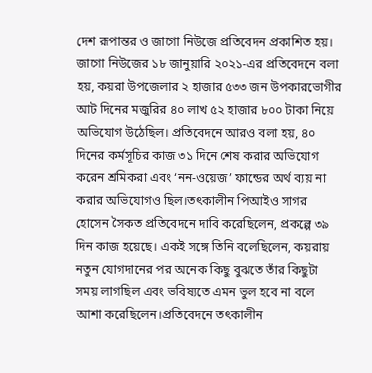দেশ রূপান্তর ও জাগো নিউজে প্রতিবেদন প্রকাশিত হয়।
জাগো নিউজের ১৮ জানুয়ারি ২০২১-এর প্রতিবেদনে বলা হয়, কয়রা উপজেলার ২ হাজার ৫৩৩ জন উপকারভোগীর আট দিনের মজুরির ৪০ লাখ ৫২ হাজার ৮০০ টাকা নিয়ে অভিযোগ উঠেছিল। প্রতিবেদনে আরও বলা হয়, ৪০ দিনের কর্মসূচির কাজ ৩১ দিনে শেষ করার অভিযোগ করেন শ্রমিকরা এবং ‘নন-ওয়েজ’ ফান্ডের অর্থ ব্যয় না করার অভিযোগও ছিল।তৎকালীন পিআইও সাগর হোসেন সৈকত প্রতিবেদনে দাবি করেছিলেন, প্রকল্পে ৩৯ দিন কাজ হয়েছে। একই সঙ্গে তিনি বলেছিলেন, কয়রায় নতুন যোগদানের পর অনেক কিছু বুঝতে তাঁর কিছুটা সময় লাগছিল এবং ভবিষ্যতে এমন ভুল হবে না বলে আশা করেছিলেন।প্রতিবেদনে তৎকালীন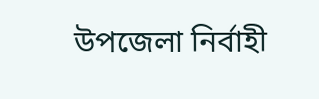উপজেলা নির্বাহী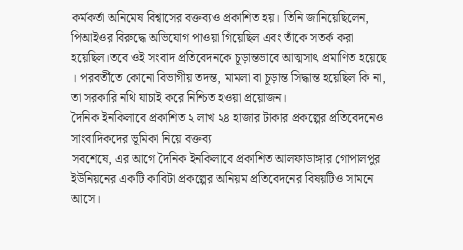কর্মকর্তা অনিমেষ বিশ্বাসের বক্তব্যও প্রকাশিত হয়। তিনি জানিয়েছিলেন, পিআইওর বিরুদ্ধে অভিযোগ পাওয়া গিয়েছিল এবং তাঁকে সতর্ক করা হয়েছিল।তবে ওই সংবাদ প্রতিবেদনকে চূড়ান্তভাবে আত্মসাৎ প্রমাণিত হয়েছে । পরবর্তীতে কোনো বিভাগীয় তদন্ত, মামলা বা চূড়ান্ত সিদ্ধান্ত হয়েছিল কি না, তা সরকারি নথি যাচাই করে নিশ্চিত হওয়া প্রয়োজন।
দৈনিক ইনকিলাবে প্রকাশিত ২ লাখ ২৪ হাজার টাকার প্রকল্পের প্রতিবেদনেও সাংবাদিকদের ভূমিকা নিয়ে বক্তব্য
সবশেষে, এর আগে দৈনিক ইনকিলাবে প্রকাশিত আলফাডাঙ্গার গোপালপুর ইউনিয়নের একটি কাবিটা প্রকল্পের অনিয়ম প্রতিবেদনের বিষয়টিও সামনে আসে।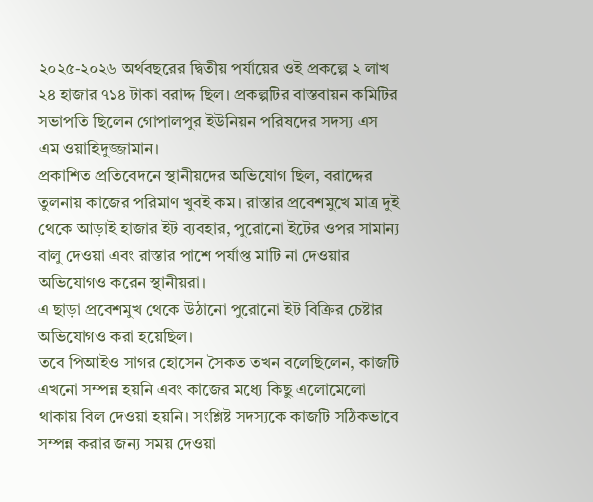২০২৫-২০২৬ অর্থবছরের দ্বিতীয় পর্যায়ের ওই প্রকল্পে ২ লাখ ২৪ হাজার ৭১৪ টাকা বরাদ্দ ছিল। প্রকল্পটির বাস্তবায়ন কমিটির সভাপতি ছিলেন গোপালপুর ইউনিয়ন পরিষদের সদস্য এস এম ওয়াহিদুজ্জামান।
প্রকাশিত প্রতিবেদনে স্থানীয়দের অভিযোগ ছিল, বরাদ্দের তুলনায় কাজের পরিমাণ খুবই কম। রাস্তার প্রবেশমুখে মাত্র দুই থেকে আড়াই হাজার ইট ব্যবহার, পুরোনো ইটের ওপর সামান্য বালু দেওয়া এবং রাস্তার পাশে পর্যাপ্ত মাটি না দেওয়ার অভিযোগও করেন স্থানীয়রা।
এ ছাড়া প্রবেশমুখ থেকে উঠানো পুরোনো ইট বিক্রির চেষ্টার অভিযোগও করা হয়েছিল।
তবে পিআইও সাগর হোসেন সৈকত তখন বলেছিলেন, কাজটি এখনো সম্পন্ন হয়নি এবং কাজের মধ্যে কিছু এলোমেলো থাকায় বিল দেওয়া হয়নি। সংশ্লিষ্ট সদস্যকে কাজটি সঠিকভাবে সম্পন্ন করার জন্য সময় দেওয়া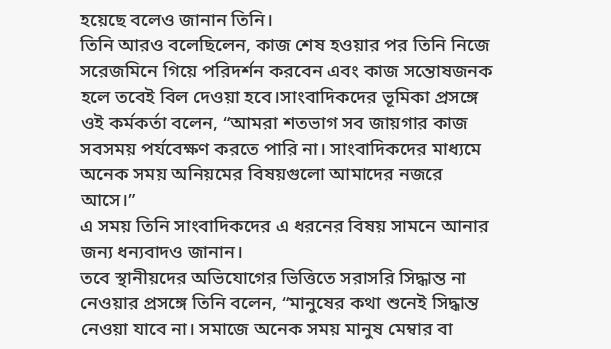হয়েছে বলেও জানান তিনি।
তিনি আরও বলেছিলেন, কাজ শেষ হওয়ার পর তিনি নিজে সরেজমিনে গিয়ে পরিদর্শন করবেন এবং কাজ সন্তোষজনক হলে তবেই বিল দেওয়া হবে।সাংবাদিকদের ভূমিকা প্রসঙ্গে ওই কর্মকর্তা বলেন, “আমরা শতভাগ সব জায়গার কাজ সবসময় পর্যবেক্ষণ করতে পারি না। সাংবাদিকদের মাধ্যমে অনেক সময় অনিয়মের বিষয়গুলো আমাদের নজরে আসে।”
এ সময় তিনি সাংবাদিকদের এ ধরনের বিষয় সামনে আনার জন্য ধন্যবাদও জানান।
তবে স্থানীয়দের অভিযোগের ভিত্তিতে সরাসরি সিদ্ধান্ত না নেওয়ার প্রসঙ্গে তিনি বলেন, “মানুষের কথা শুনেই সিদ্ধান্ত নেওয়া যাবে না। সমাজে অনেক সময় মানুষ মেম্বার বা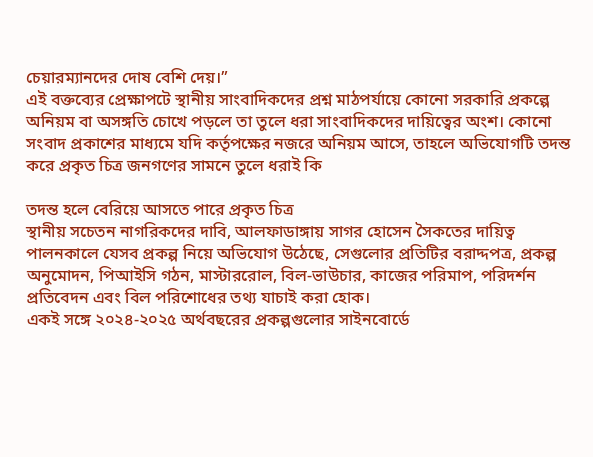চেয়ারম্যানদের দোষ বেশি দেয়।”
এই বক্তব্যের প্রেক্ষাপটে স্থানীয় সাংবাদিকদের প্রশ্ন মাঠপর্যায়ে কোনো সরকারি প্রকল্পে অনিয়ম বা অসঙ্গতি চোখে পড়লে তা তুলে ধরা সাংবাদিকদের দায়িত্বের অংশ। কোনো সংবাদ প্রকাশের মাধ্যমে যদি কর্তৃপক্ষের নজরে অনিয়ম আসে, তাহলে অভিযোগটি তদন্ত করে প্রকৃত চিত্র জনগণের সামনে তুলে ধরাই কি

তদন্ত হলে বেরিয়ে আসতে পারে প্রকৃত চিত্র
স্থানীয় সচেতন নাগরিকদের দাবি, আলফাডাঙ্গায় সাগর হোসেন সৈকতের দায়িত্ব পালনকালে যেসব প্রকল্প নিয়ে অভিযোগ উঠেছে, সেগুলোর প্রতিটির বরাদ্দপত্র, প্রকল্প অনুমোদন, পিআইসি গঠন, মাস্টাররোল, বিল-ভাউচার, কাজের পরিমাপ, পরিদর্শন প্রতিবেদন এবং বিল পরিশোধের তথ্য যাচাই করা হোক।
একই সঙ্গে ২০২৪-২০২৫ অর্থবছরের প্রকল্পগুলোর সাইনবোর্ডে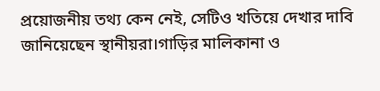প্রয়োজনীয় তথ্য কেন নেই, সেটিও খতিয়ে দেখার দাবি জানিয়েছেন স্থানীয়রা।গাড়ির মালিকানা ও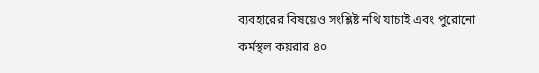ব্যবহারের বিষয়েও সংশ্লিষ্ট নথি যাচাই এবং পুরোনো কর্মস্থল কয়রার ৪০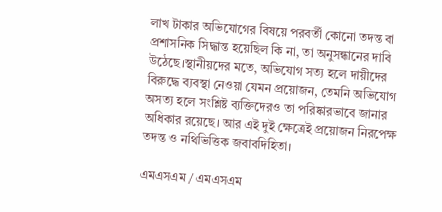লাখ টাকার অভিযোগের বিষয়ে পরবর্তী কোনো তদন্ত বা প্রশাসনিক সিদ্ধান্ত হয়েছিল কি না, তা অনুসন্ধানের দাবি উঠেছে।স্থানীয়দের মতে, অভিযোগ সত্য হলে দায়ীদের বিরুদ্ধে ব্যবস্থা নেওয়া যেমন প্রয়োজন, তেমনি অভিযোগ অসত্য হলে সংশ্লিষ্ট ব্যক্তিদেরও তা পরিষ্কারভাবে জানার অধিকার রয়েছে। আর এই দুই ক্ষেত্রেই প্রয়োজন নিরপেক্ষ তদন্ত ও নথিভিত্তিক জবাবদিহিতা।

এমএসএম / এমএসএম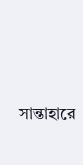সান্তাহারে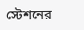স্টেশনের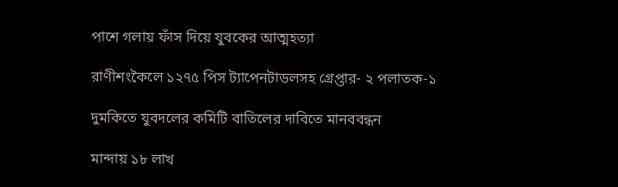পাশে গলায় ফাঁস দিয়ে যুবকের আত্মহত্যা

রাণীশংকৈলে ১২৭৫ পিস ট্যাপেনটাডলসহ গ্রেপ্তার- ২ পলাতক-১

দুমকিতে যুবদলের কমিটি বাতিলের দাবিতে মানববন্ধন

মান্দায় ১৮ লাখ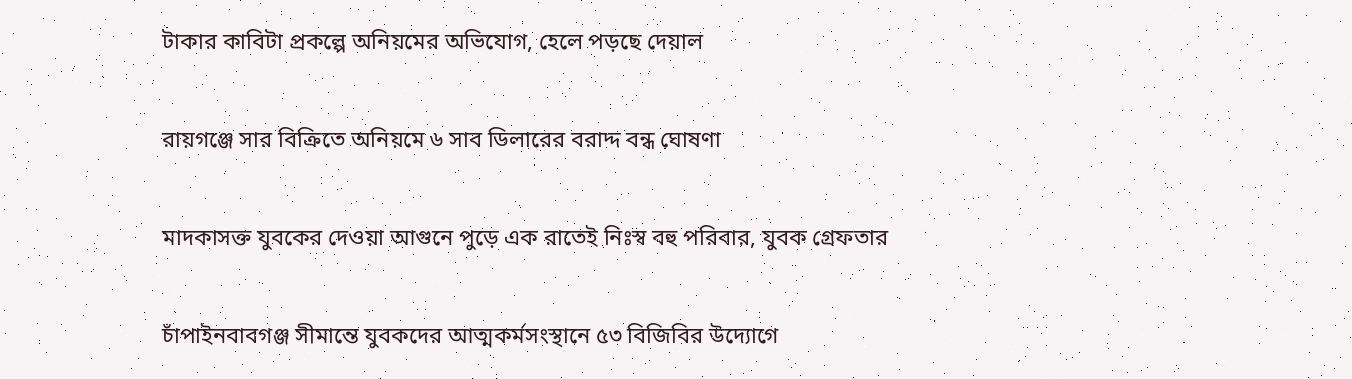টাকার কাবিটা প্রকল্পে অনিয়মের অভিযোগ, হেলে পড়ছে দেয়াল

রায়গঞ্জে সার বিক্রিতে অনিয়মে ৬ সাব ডিলারের বরাদ্দ বন্ধ ঘোষণা

মাদকাসক্ত যুবকের দেওয়া আগুনে পুড়ে এক রাতেই নিঃস্ব বহু পরিবার, যুবক গ্রেফতার

চাঁপাইনবাবগঞ্জ সীমান্তে যুবকদের আত্মকর্মসংস্থানে ৫৩ বিজিবির উদ্যোগে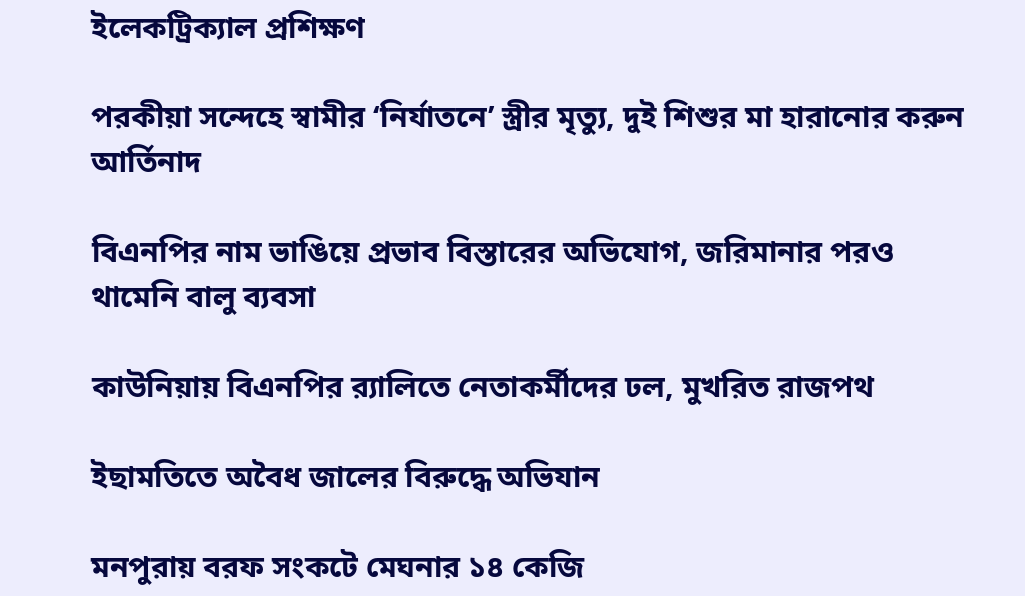ইলেকট্রিক্যাল প্রশিক্ষণ

পরকীয়া সন্দেহে স্বামীর ‘নির্যাতনে’ স্ত্রীর মৃত্যু, দুই শিশুর মা হারানোর করুন আর্তিনাদ

বিএনপির নাম ভাঙিয়ে প্রভাব বিস্তারের অভিযোগ, জরিমানার পরও থামেনি বালু ব্যবসা

কাউনিয়ায় বিএনপির র‍্যালিতে নেতাকর্মীদের ঢল, মুখরিত রাজপথ

ইছামতিতে অবৈধ জালের বিরুদ্ধে অভিযান

মনপুরায় বরফ সংকটে মেঘনার ১৪ কেজি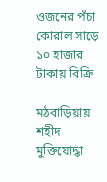ওজনের পঁচা কোরাল সাড়ে ১০ হাজার টাকায় বিক্রি

মঠবাড়িয়ায় শহীদ মুক্তিযোদ্ধা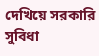দেখিয়ে সরকারি সুবিধা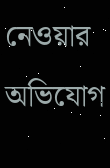নেওয়ার অভিযোগ